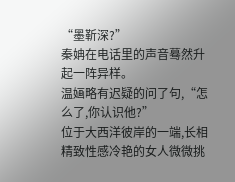“墨靳深?”
秦姌在电话里的声音蓦然升起一阵异样。
温婳略有迟疑的问了句,“怎么了,你认识他?”
位于大西洋彼岸的一端,长相精致性感冷艳的女人微微挑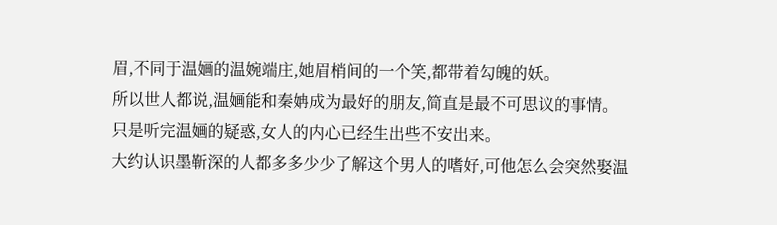眉,不同于温婳的温婉端庄,她眉梢间的一个笑,都带着勾魄的妖。
所以世人都说,温婳能和秦姌成为最好的朋友,简直是最不可思议的事情。
只是听完温婳的疑惑,女人的内心已经生出些不安出来。
大约认识墨靳深的人都多多少少了解这个男人的嗜好,可他怎么会突然娶温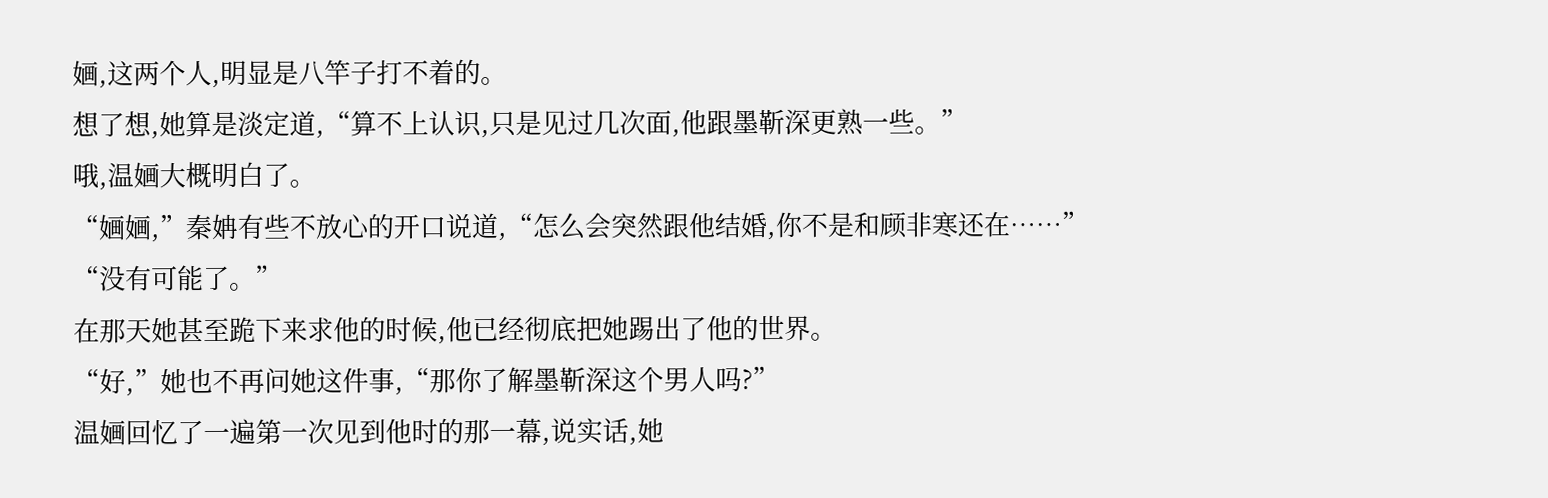婳,这两个人,明显是八竿子打不着的。
想了想,她算是淡定道,“算不上认识,只是见过几次面,他跟墨靳深更熟一些。”
哦,温婳大概明白了。
“婳婳,”秦姌有些不放心的开口说道,“怎么会突然跟他结婚,你不是和顾非寒还在……”
“没有可能了。”
在那天她甚至跪下来求他的时候,他已经彻底把她踢出了他的世界。
“好,”她也不再问她这件事,“那你了解墨靳深这个男人吗?”
温婳回忆了一遍第一次见到他时的那一幕,说实话,她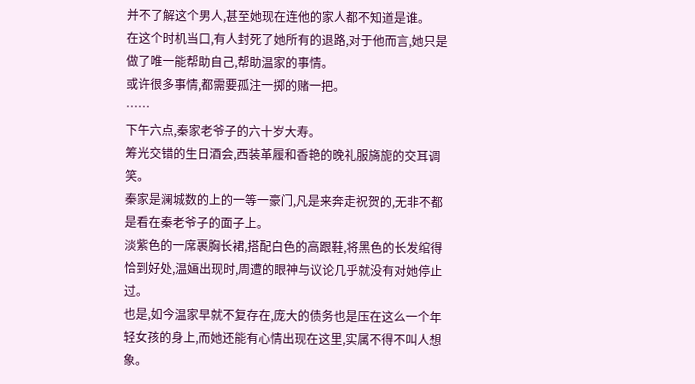并不了解这个男人,甚至她现在连他的家人都不知道是谁。
在这个时机当口,有人封死了她所有的退路,对于他而言,她只是做了唯一能帮助自己,帮助温家的事情。
或许很多事情,都需要孤注一掷的赌一把。
……
下午六点,秦家老爷子的六十岁大寿。
筹光交错的生日酒会,西装革履和香艳的晚礼服旖旎的交耳调笑。
秦家是澜城数的上的一等一豪门,凡是来奔走祝贺的,无非不都是看在秦老爷子的面子上。
淡紫色的一席裹胸长裙,搭配白色的高跟鞋,将黑色的长发绾得恰到好处,温婳出现时,周遭的眼神与议论几乎就没有对她停止过。
也是,如今温家早就不复存在,庞大的债务也是压在这么一个年轻女孩的身上,而她还能有心情出现在这里,实属不得不叫人想象。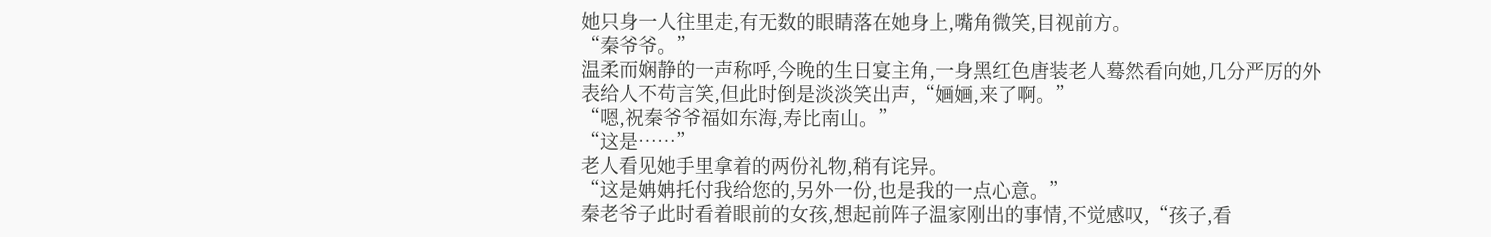她只身一人往里走,有无数的眼睛落在她身上,嘴角微笑,目视前方。
“秦爷爷。”
温柔而娴静的一声称呼,今晚的生日宴主角,一身黑红色唐装老人蓦然看向她,几分严厉的外表给人不苟言笑,但此时倒是淡淡笑出声,“婳婳,来了啊。”
“嗯,祝秦爷爷福如东海,寿比南山。”
“这是……”
老人看见她手里拿着的两份礼物,稍有诧异。
“这是姌姌托付我给您的,另外一份,也是我的一点心意。”
秦老爷子此时看着眼前的女孩,想起前阵子温家刚出的事情,不觉感叹,“孩子,看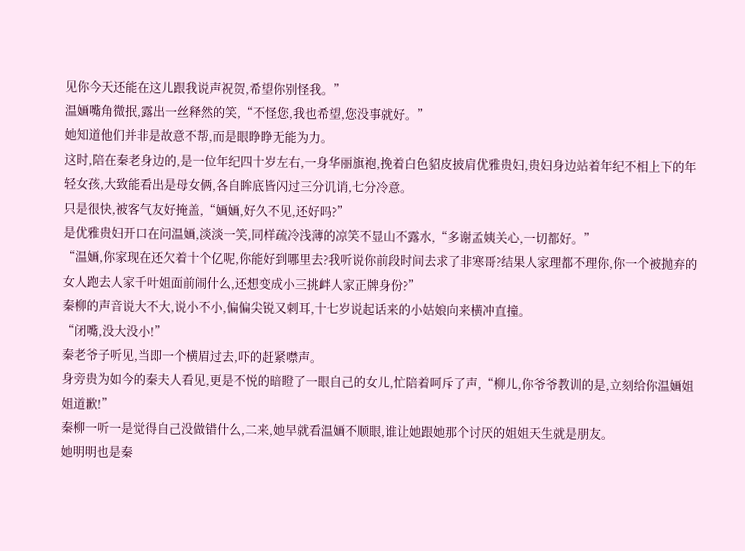见你今天还能在这儿跟我说声祝贺,希望你别怪我。”
温婳嘴角微抿,露出一丝释然的笑,“不怪您,我也希望,您没事就好。”
她知道他们并非是故意不帮,而是眼睁睁无能为力。
这时,陪在秦老身边的,是一位年纪四十岁左右,一身华丽旗袍,挽着白色貂皮披肩优雅贵妇,贵妇身边站着年纪不相上下的年轻女孩,大致能看出是母女俩,各自眸底皆闪过三分讥诮,七分冷意。
只是很快,被客气友好掩盖,“婳婳,好久不见,还好吗?”
是优雅贵妇开口在问温婳,淡淡一笑,同样疏冷浅薄的凉笑不显山不露水,“多谢孟姨关心,一切都好。”
“温婳,你家现在还欠着十个亿呢,你能好到哪里去?我听说你前段时间去求了非寒哥?结果人家理都不理你,你一个被抛弃的女人跑去人家千叶姐面前闹什么,还想变成小三挑衅人家正牌身份?”
秦柳的声音说大不大,说小不小,偏偏尖锐又刺耳,十七岁说起话来的小姑娘向来横冲直撞。
“闭嘴,没大没小!”
秦老爷子听见,当即一个横眉过去,吓的赶紧噤声。
身旁贵为如今的秦夫人看见,更是不悦的暗瞪了一眼自己的女儿,忙陪着呵斥了声,“柳儿,你爷爷教训的是,立刻给你温婳姐姐道歉!”
秦柳一听一是觉得自己没做错什么,二来,她早就看温婳不顺眼,谁让她跟她那个讨厌的姐姐天生就是朋友。
她明明也是秦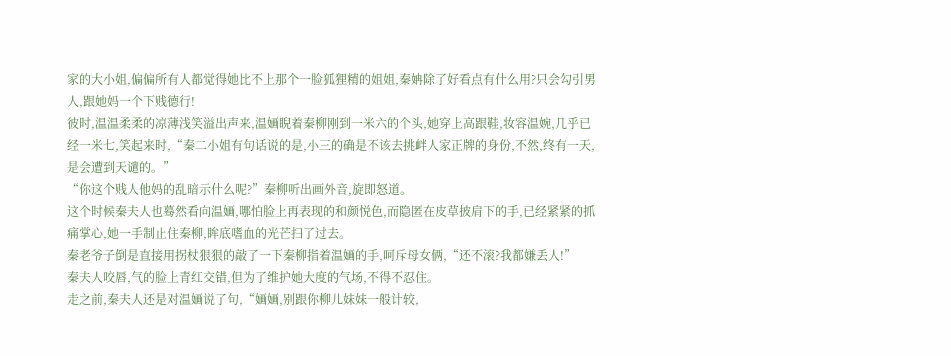家的大小姐,偏偏所有人都觉得她比不上那个一脸狐狸精的姐姐,秦姌除了好看点有什么用?只会勾引男人,跟她妈一个下贱德行!
彼时,温温柔柔的凉薄浅笑溢出声来,温婳睨着秦柳刚到一米六的个头,她穿上高跟鞋,妆容温婉,几乎已经一米七,笑起来时,“秦二小姐有句话说的是,小三的确是不该去挑衅人家正牌的身份,不然,终有一天,是会遭到天谴的。”
“你这个贱人他妈的乱暗示什么呢?”秦柳听出画外音,旋即怒道。
这个时候秦夫人也蓦然看向温婳,哪怕脸上再表现的和颜悦色,而隐匿在皮草披肩下的手,已经紧紧的抓痛掌心,她一手制止住秦柳,眸底嗜血的光芒扫了过去。
秦老爷子倒是直接用拐杖狠狠的敲了一下秦柳指着温婳的手,呵斥母女俩,“还不滚?我都嫌丢人!”
秦夫人咬唇,气的脸上青红交错,但为了维护她大度的气场,不得不忍住。
走之前,秦夫人还是对温婳说了句,“婳婳,别跟你柳儿妹妹一般计较,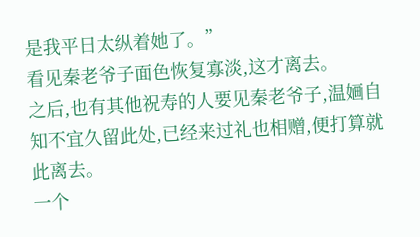是我平日太纵着她了。”
看见秦老爷子面色恢复寡淡,这才离去。
之后,也有其他祝寿的人要见秦老爷子,温婳自知不宜久留此处,已经来过礼也相赠,便打算就此离去。
一个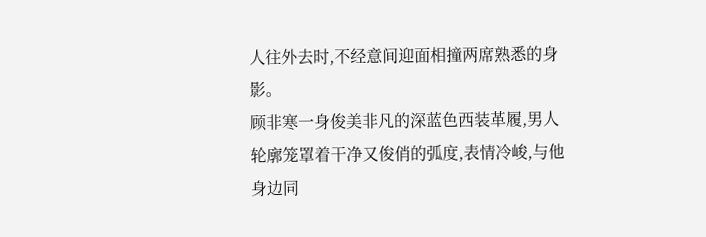人往外去时,不经意间迎面相撞两席熟悉的身影。
顾非寒一身俊美非凡的深蓝色西装革履,男人轮廓笼罩着干净又俊俏的弧度,表情冷峻,与他身边同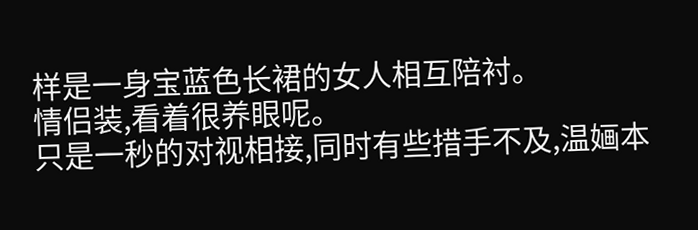样是一身宝蓝色长裙的女人相互陪衬。
情侣装,看着很养眼呢。
只是一秒的对视相接,同时有些措手不及,温婳本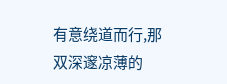有意绕道而行,那双深邃凉薄的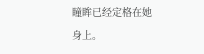瞳眸已经定格在她身上。